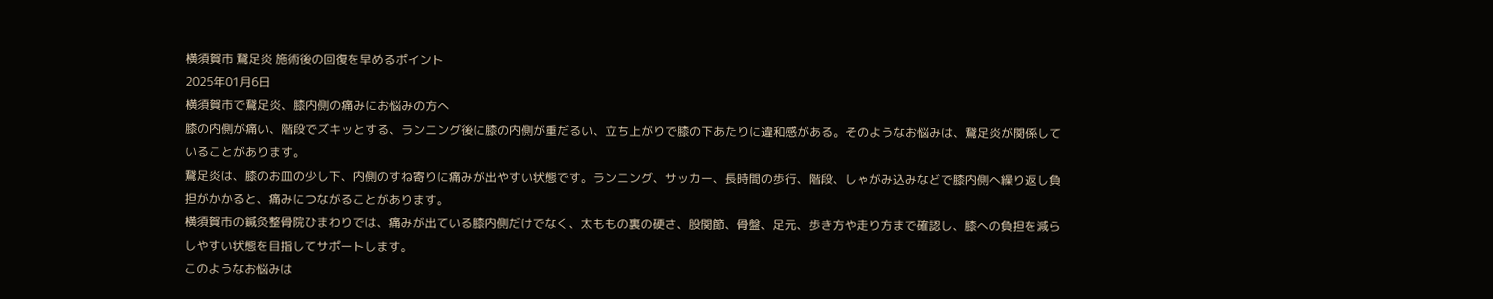横須賀市 鵞足炎 施術後の回復を早めるポイント
2025年01月6日
横須賀市で鵞足炎、膝内側の痛みにお悩みの方へ
膝の内側が痛い、階段でズキッとする、ランニング後に膝の内側が重だるい、立ち上がりで膝の下あたりに違和感がある。そのようなお悩みは、鵞足炎が関係していることがあります。
鵞足炎は、膝のお皿の少し下、内側のすね寄りに痛みが出やすい状態です。ランニング、サッカー、長時間の歩行、階段、しゃがみ込みなどで膝内側へ繰り返し負担がかかると、痛みにつながることがあります。
横須賀市の鍼灸整骨院ひまわりでは、痛みが出ている膝内側だけでなく、太ももの裏の硬さ、股関節、骨盤、足元、歩き方や走り方まで確認し、膝への負担を減らしやすい状態を目指してサポートします。
このようなお悩みは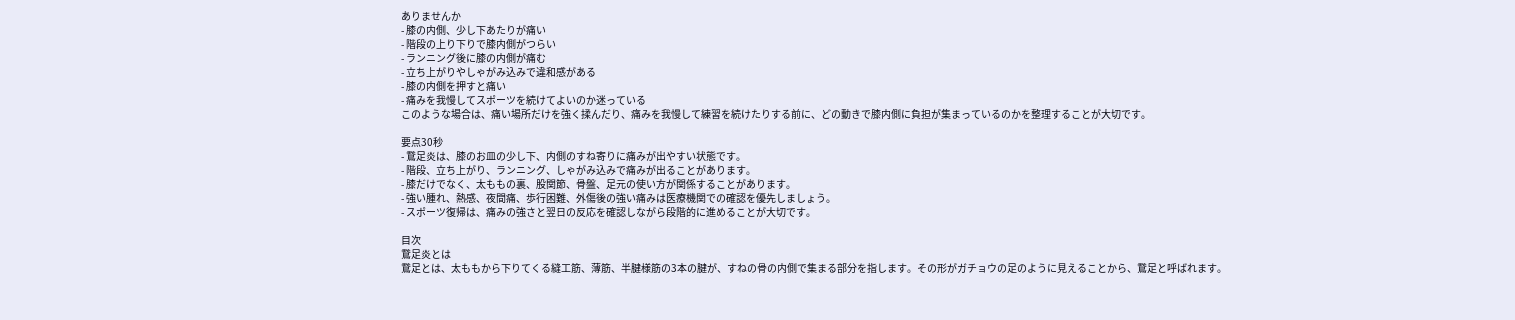ありませんか
- 膝の内側、少し下あたりが痛い
- 階段の上り下りで膝内側がつらい
- ランニング後に膝の内側が痛む
- 立ち上がりやしゃがみ込みで違和感がある
- 膝の内側を押すと痛い
- 痛みを我慢してスポーツを続けてよいのか迷っている
このような場合は、痛い場所だけを強く揉んだり、痛みを我慢して練習を続けたりする前に、どの動きで膝内側に負担が集まっているのかを整理することが大切です。

要点30秒
- 鵞足炎は、膝のお皿の少し下、内側のすね寄りに痛みが出やすい状態です。
- 階段、立ち上がり、ランニング、しゃがみ込みで痛みが出ることがあります。
- 膝だけでなく、太ももの裏、股関節、骨盤、足元の使い方が関係することがあります。
- 強い腫れ、熱感、夜間痛、歩行困難、外傷後の強い痛みは医療機関での確認を優先しましょう。
- スポーツ復帰は、痛みの強さと翌日の反応を確認しながら段階的に進めることが大切です。

目次
鵞足炎とは
鵞足とは、太ももから下りてくる縫工筋、薄筋、半腱様筋の3本の腱が、すねの骨の内側で集まる部分を指します。その形がガチョウの足のように見えることから、鵞足と呼ばれます。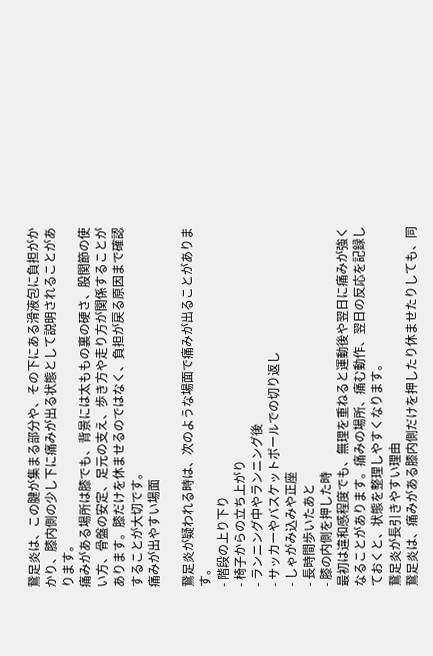鵞足炎は、この腱が集まる部分や、その下にある滑液包に負担がかかり、膝内側の少し下に痛みが出る状態として説明されることがあります。
痛みがある場所は膝でも、背景には太ももの裏の硬さ、股関節の使い方、骨盤の安定、足元の支え、歩き方や走り方が関係することがあります。膝だけを休ませるのではなく、負担が戻る原因まで確認することが大切です。
痛みが出やすい場面

鵞足炎が疑われる時は、次のような場面で痛みが出ることがあります。
- 階段の上り下り
- 椅子からの立ち上がり
- ランニング中やランニング後
- サッカーやバスケットボールでの切り返し
- しゃがみ込みや正座
- 長時間歩いたあと
- 膝の内側を押した時
最初は違和感程度でも、無理を重ねると運動後や翌日に痛みが強くなることがあります。痛みの場所、痛む動作、翌日の反応を記録しておくと、状態を整理しやすくなります。
鵞足炎が長引きやすい理由
鵞足炎は、痛みがある膝内側だけを押したり休ませたりしても、同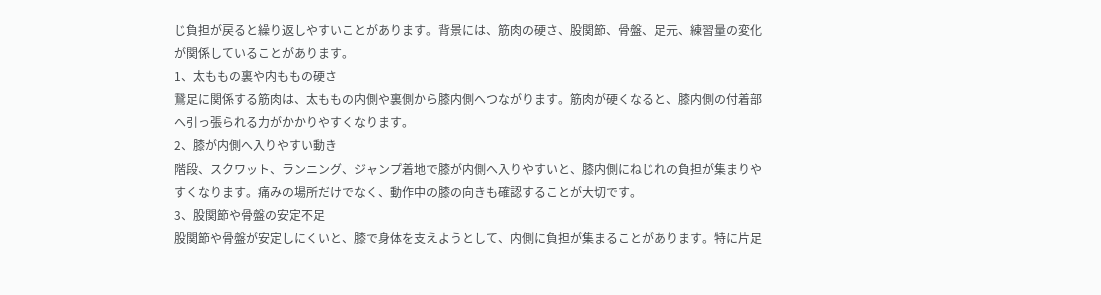じ負担が戻ると繰り返しやすいことがあります。背景には、筋肉の硬さ、股関節、骨盤、足元、練習量の変化が関係していることがあります。
1、太ももの裏や内ももの硬さ
鵞足に関係する筋肉は、太ももの内側や裏側から膝内側へつながります。筋肉が硬くなると、膝内側の付着部へ引っ張られる力がかかりやすくなります。
2、膝が内側へ入りやすい動き
階段、スクワット、ランニング、ジャンプ着地で膝が内側へ入りやすいと、膝内側にねじれの負担が集まりやすくなります。痛みの場所だけでなく、動作中の膝の向きも確認することが大切です。
3、股関節や骨盤の安定不足
股関節や骨盤が安定しにくいと、膝で身体を支えようとして、内側に負担が集まることがあります。特に片足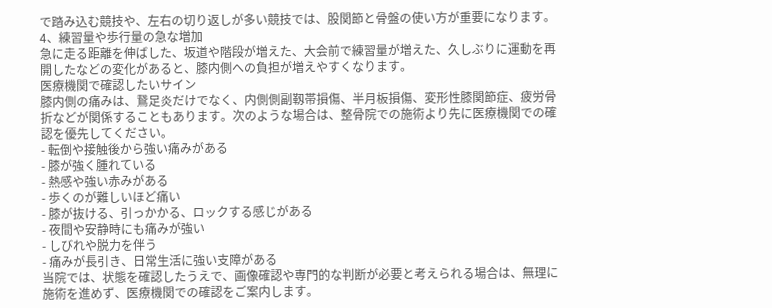で踏み込む競技や、左右の切り返しが多い競技では、股関節と骨盤の使い方が重要になります。
4、練習量や歩行量の急な増加
急に走る距離を伸ばした、坂道や階段が増えた、大会前で練習量が増えた、久しぶりに運動を再開したなどの変化があると、膝内側への負担が増えやすくなります。
医療機関で確認したいサイン
膝内側の痛みは、鵞足炎だけでなく、内側側副靱帯損傷、半月板損傷、変形性膝関節症、疲労骨折などが関係することもあります。次のような場合は、整骨院での施術より先に医療機関での確認を優先してください。
- 転倒や接触後から強い痛みがある
- 膝が強く腫れている
- 熱感や強い赤みがある
- 歩くのが難しいほど痛い
- 膝が抜ける、引っかかる、ロックする感じがある
- 夜間や安静時にも痛みが強い
- しびれや脱力を伴う
- 痛みが長引き、日常生活に強い支障がある
当院では、状態を確認したうえで、画像確認や専門的な判断が必要と考えられる場合は、無理に施術を進めず、医療機関での確認をご案内します。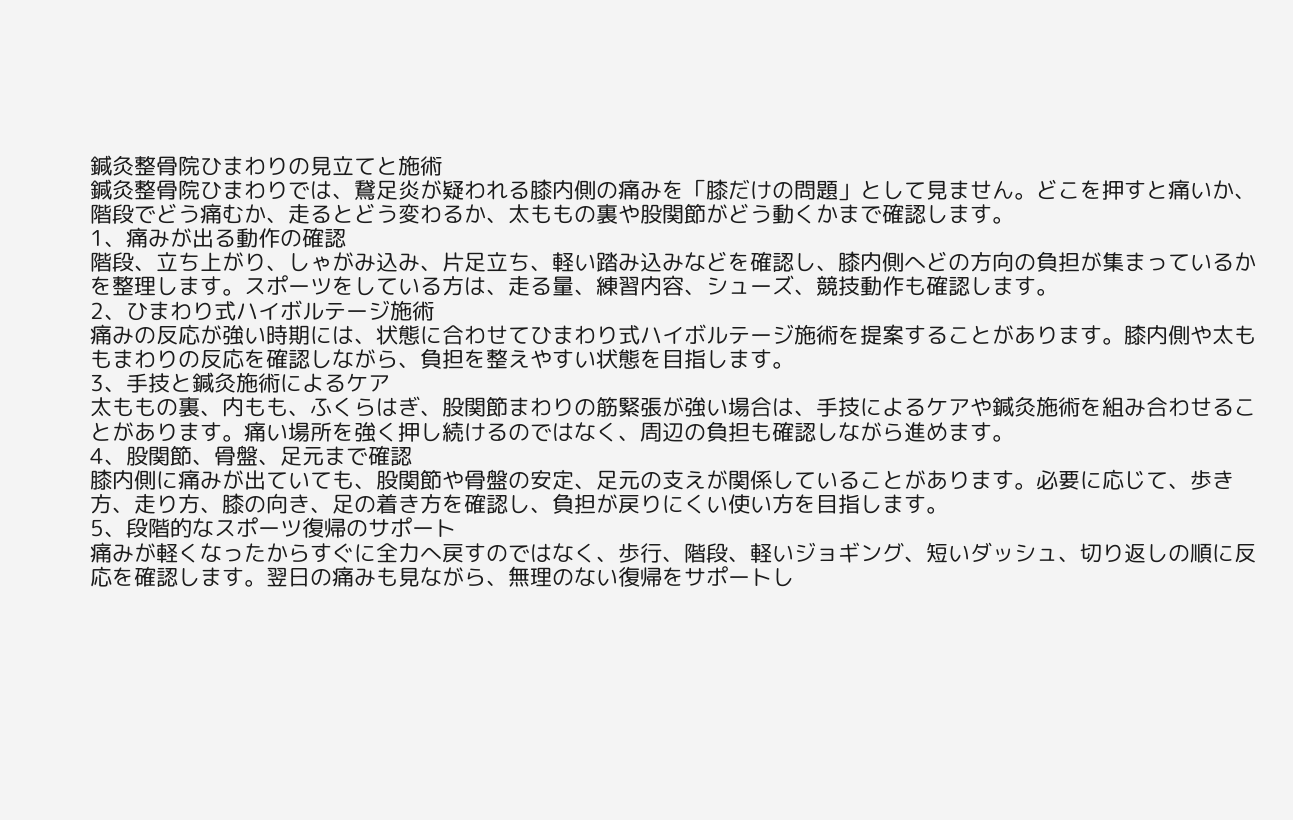鍼灸整骨院ひまわりの見立てと施術
鍼灸整骨院ひまわりでは、鵞足炎が疑われる膝内側の痛みを「膝だけの問題」として見ません。どこを押すと痛いか、階段でどう痛むか、走るとどう変わるか、太ももの裏や股関節がどう動くかまで確認します。
1、痛みが出る動作の確認
階段、立ち上がり、しゃがみ込み、片足立ち、軽い踏み込みなどを確認し、膝内側へどの方向の負担が集まっているかを整理します。スポーツをしている方は、走る量、練習内容、シューズ、競技動作も確認します。
2、ひまわり式ハイボルテージ施術
痛みの反応が強い時期には、状態に合わせてひまわり式ハイボルテージ施術を提案することがあります。膝内側や太ももまわりの反応を確認しながら、負担を整えやすい状態を目指します。
3、手技と鍼灸施術によるケア
太ももの裏、内もも、ふくらはぎ、股関節まわりの筋緊張が強い場合は、手技によるケアや鍼灸施術を組み合わせることがあります。痛い場所を強く押し続けるのではなく、周辺の負担も確認しながら進めます。
4、股関節、骨盤、足元まで確認
膝内側に痛みが出ていても、股関節や骨盤の安定、足元の支えが関係していることがあります。必要に応じて、歩き方、走り方、膝の向き、足の着き方を確認し、負担が戻りにくい使い方を目指します。
5、段階的なスポーツ復帰のサポート
痛みが軽くなったからすぐに全力へ戻すのではなく、歩行、階段、軽いジョギング、短いダッシュ、切り返しの順に反応を確認します。翌日の痛みも見ながら、無理のない復帰をサポートし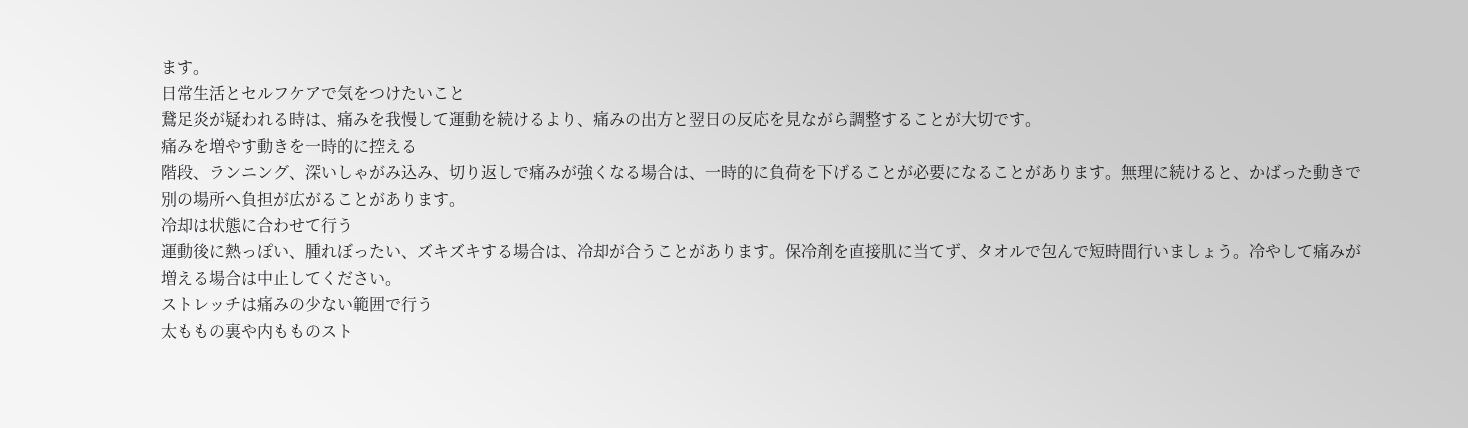ます。
日常生活とセルフケアで気をつけたいこと
鵞足炎が疑われる時は、痛みを我慢して運動を続けるより、痛みの出方と翌日の反応を見ながら調整することが大切です。
痛みを増やす動きを一時的に控える
階段、ランニング、深いしゃがみ込み、切り返しで痛みが強くなる場合は、一時的に負荷を下げることが必要になることがあります。無理に続けると、かばった動きで別の場所へ負担が広がることがあります。
冷却は状態に合わせて行う
運動後に熱っぽい、腫れぼったい、ズキズキする場合は、冷却が合うことがあります。保冷剤を直接肌に当てず、タオルで包んで短時間行いましょう。冷やして痛みが増える場合は中止してください。
ストレッチは痛みの少ない範囲で行う
太ももの裏や内もものスト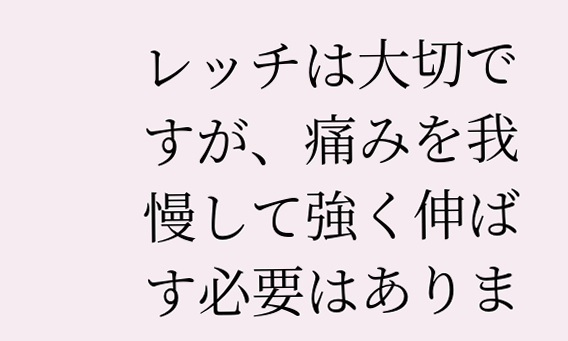レッチは大切ですが、痛みを我慢して強く伸ばす必要はありま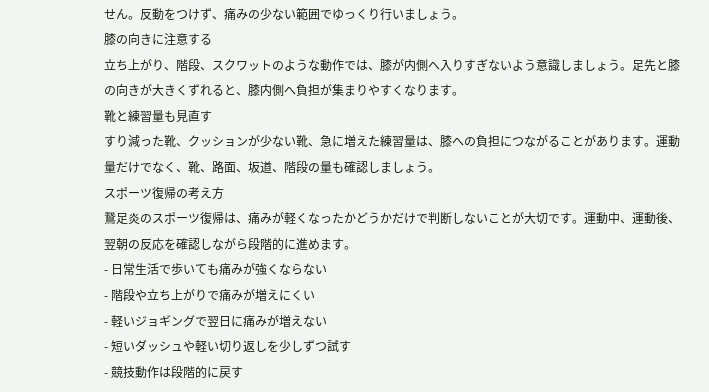せん。反動をつけず、痛みの少ない範囲でゆっくり行いましょう。
膝の向きに注意する
立ち上がり、階段、スクワットのような動作では、膝が内側へ入りすぎないよう意識しましょう。足先と膝の向きが大きくずれると、膝内側へ負担が集まりやすくなります。
靴と練習量も見直す
すり減った靴、クッションが少ない靴、急に増えた練習量は、膝への負担につながることがあります。運動量だけでなく、靴、路面、坂道、階段の量も確認しましょう。
スポーツ復帰の考え方
鵞足炎のスポーツ復帰は、痛みが軽くなったかどうかだけで判断しないことが大切です。運動中、運動後、翌朝の反応を確認しながら段階的に進めます。
- 日常生活で歩いても痛みが強くならない
- 階段や立ち上がりで痛みが増えにくい
- 軽いジョギングで翌日に痛みが増えない
- 短いダッシュや軽い切り返しを少しずつ試す
- 競技動作は段階的に戻す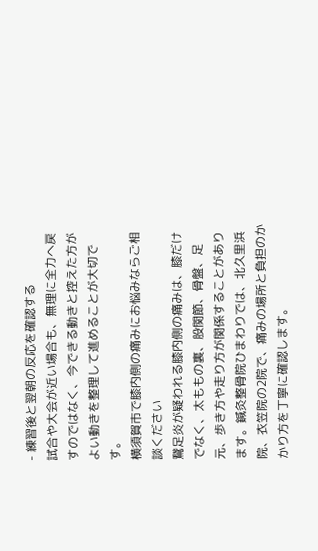- 練習後と翌朝の反応を確認する
試合や大会が近い場合も、無理に全力へ戻すのではなく、今できる動きと控えた方がよい動きを整理して進めることが大切です。
横須賀市で膝内側の痛みにお悩みならご相談ください
鵞足炎が疑われる膝内側の痛みは、膝だけでなく、太ももの裏、股関節、骨盤、足元、歩き方や走り方が関係することがあります。鍼灸整骨院ひまわりでは、北久里浜院、衣笠院の2院で、痛みの場所と負担のかかり方を丁寧に確認します。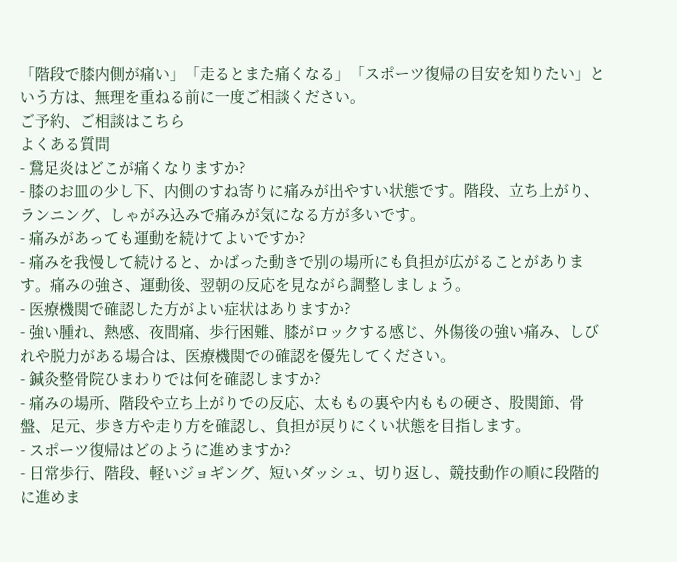「階段で膝内側が痛い」「走るとまた痛くなる」「スポーツ復帰の目安を知りたい」という方は、無理を重ねる前に一度ご相談ください。
ご予約、ご相談はこちら
よくある質問
- 鵞足炎はどこが痛くなりますか?
- 膝のお皿の少し下、内側のすね寄りに痛みが出やすい状態です。階段、立ち上がり、ランニング、しゃがみ込みで痛みが気になる方が多いです。
- 痛みがあっても運動を続けてよいですか?
- 痛みを我慢して続けると、かばった動きで別の場所にも負担が広がることがあります。痛みの強さ、運動後、翌朝の反応を見ながら調整しましょう。
- 医療機関で確認した方がよい症状はありますか?
- 強い腫れ、熱感、夜間痛、歩行困難、膝がロックする感じ、外傷後の強い痛み、しびれや脱力がある場合は、医療機関での確認を優先してください。
- 鍼灸整骨院ひまわりでは何を確認しますか?
- 痛みの場所、階段や立ち上がりでの反応、太ももの裏や内ももの硬さ、股関節、骨盤、足元、歩き方や走り方を確認し、負担が戻りにくい状態を目指します。
- スポーツ復帰はどのように進めますか?
- 日常歩行、階段、軽いジョギング、短いダッシュ、切り返し、競技動作の順に段階的に進めま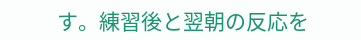す。練習後と翌朝の反応を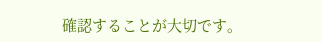確認することが大切です。